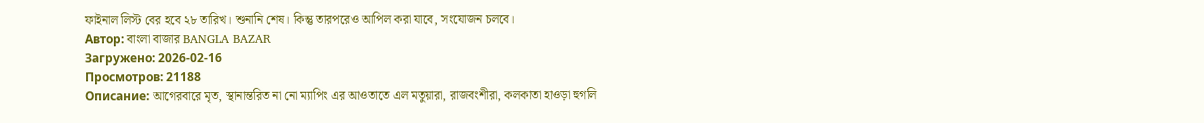ফাইনাল লিস্ট বের হবে ২৮ তারিখ। শুনানি শেষ। কিন্তু তারপরেও আপিল করা যাবে, সংযোজন চলবে।
Автор: বাংলা বাজার BANGLA BAZAR
Загружено: 2026-02-16
Просмотров: 21188
Описание: আগেরবারে মৃত, স্থানান্তরিত না নো ম্যাপিং এর আওতাতে এল মতুয়ারা, রাজবংশীরা, কলকাতা হাওড়া হুগলি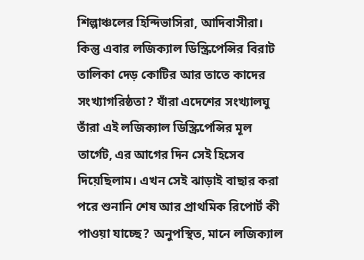শিল্পাঞ্চলের হিন্দিভাসিরা, আদিবাসীরা। কিন্তু এবার লজিক্যাল ডিস্ক্রিপেন্সির বিরাট তালিকা দেড় কোটির আর তাতে কাদের সংখ্যাগরিষ্ঠতা? যাঁরা এদেশের সংখ্যালঘু তাঁরা এই লজিক্যাল ডিস্ক্রিপেন্সির মূল তার্গেট, এর আগের দিন সেই হিসেব দিয়েছিলাম। এখন সেই ঝাড়াই বাছার করা পরে শুনানি শেষ আর প্রাথমিক রিপোর্ট কী পাওয়া যাচ্ছে? অনুপস্থিত, মানে লজিক্যাল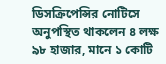ডিসক্রিপেন্সির নোটিসে অনুপস্থিত থাকলেন ৪ লক্ষ ৯৮ হাজার, মানে ১ কোটি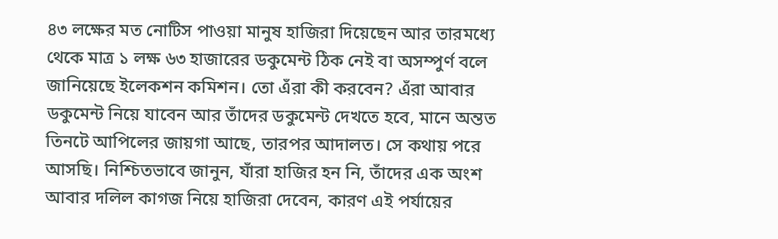৪৩ লক্ষের মত নোটিস পাওয়া মানুষ হাজিরা দিয়েছেন আর তারমধ্যে থেকে মাত্র ১ লক্ষ ৬৩ হাজারের ডকুমেন্ট ঠিক নেই বা অসম্পুর্ণ বলে জানিয়েছে ইলেকশন কমিশন। তো এঁরা কী করবেন? এঁরা আবার ডকুমেন্ট নিয়ে যাবেন আর তাঁদের ডকুমেন্ট দেখতে হবে, মানে অন্তত তিনটে আপিলের জায়গা আছে, তারপর আদালত। সে কথায় পরে আসছি। নিশ্চিতভাবে জানুন, যাঁরা হাজির হন নি, তাঁদের এক অংশ আবার দলিল কাগজ নিয়ে হাজিরা দেবেন, কারণ এই পর্যায়ের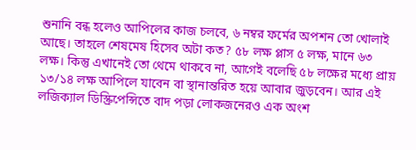শুনানি বন্ধ হলেও আপিলের কাজ চলবে, ৬ নম্বর ফর্মের অপশন তো খোলাই আছে। তাহলে শেষমেষ হিসেব অটা কত? ৫৮ লক্ষ প্লাস ৫ লক্ষ, মানে ৬৩ লক্ষ। কিন্তু এখানেই তো থেমে থাকবে না, আগেই বলেছি ৫৮ লক্ষের মধ্যে প্রায় ১৩/১৪ লক্ষ আপিলে যাবেন বা স্থানান্তরিত হয়ে আবার জুড়বেন। আর এই লজিক্যাল ডিস্ক্রিপেন্সিতে বাদ পড়া লোকজনেরও এক অংশ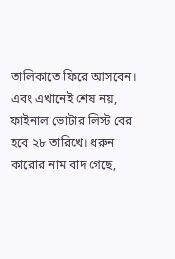তালিকাতে ফিরে আসবেন। এবং এখানেই শেষ নয়, ফাইনাল ভোটার লিস্ট বের হবে ২৮ তারিখে। ধরুন কারোর নাম বাদ গেছে,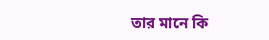তার মানে কি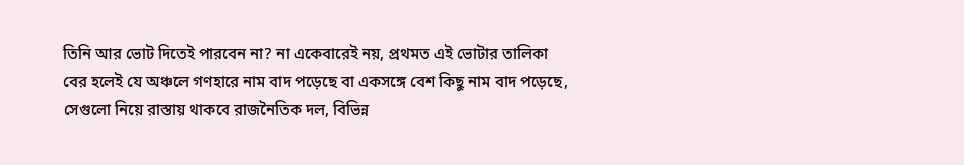তিনি আর ভোট দিতেই পারবেন না? না একেবারেই নয়, প্রথমত এই ভোটার তালিকা বের হলেই যে অঞ্চলে গণহারে নাম বাদ পড়েছে বা একসঙ্গে বেশ কিছু নাম বাদ পড়েছে, সেগুলো নিয়ে রাস্তায় থাকবে রাজনৈতিক দল, বিভিন্ন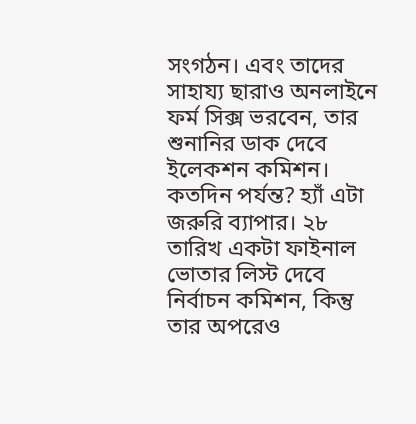সংগঠন। এবং তাদের সাহায্য ছারাও অনলাইনে ফর্ম সিক্স ভরবেন, তার শুনানির ডাক দেবে ইলেকশন কমিশন। কতদিন পর্যন্ত? হ্যাঁ এটা জরুরি ব্যাপার। ২৮ তারিখ একটা ফাইনাল ভোতার লিস্ট দেবে নির্বাচন কমিশন, কিন্তু তার অপরেও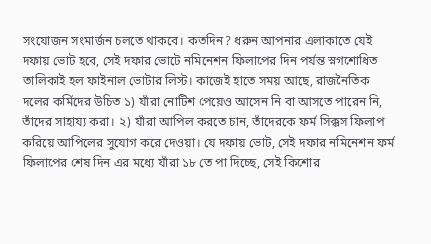সংযোজন সংমার্জন চলতে থাকবে। কতদিন? ধরুন আপনার এলাকাতে যেই দফায় ভোট হবে, সেই দফার ভোটে নমিনেশন ফিলাপের দিন পর্যন্ত স্নগশোধিত তালিকাই হল ফাইনাল ভোটার লিস্ট। কাজেই হাতে সময় আছে, রাজনৈতিক দলের কর্মিদের উচিত ১) যাঁরা নোটিশ পেয়েও আসেন নি বা আসতে পারেন নি, তাঁদের সাহায্য করা। ২) যাঁরা আপিল করতে চান, তাঁদেরকে ফর্ম সিক্কস ফিলাপ করিয়ে আপিলের সুযোগ করে দেওয়া। যে দফায় ভোট, সেই দফার নমিনেশন ফর্ম ফিলাপের শেষ দিন এর মধ্যে যাঁরা ১৮ তে পা দিচ্ছে, সেই কিশোর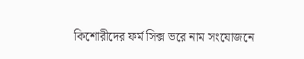কিশোরীদের ফর্ম সিক্স ভরে নাম সংযোজনে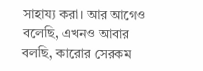সাহায্য করা। আর আগেও বলেছি, এখনও আবার বলছি, কারোর সেরকম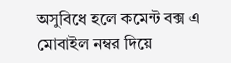অসুবিধে হলে কমেন্ট বক্স এ মোবাইল নম্বর দিয়ে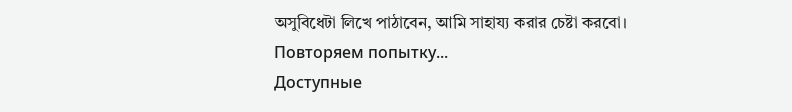অসুবিধেটা লিখে পাঠাবেন, আমি সাহায্য করার চেষ্টা করবো।
Повторяем попытку...
Доступные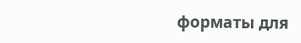форматы для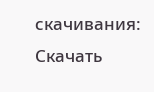скачивания:
Скачать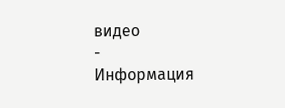видео
-
Информация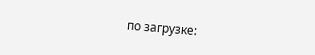по загрузке: